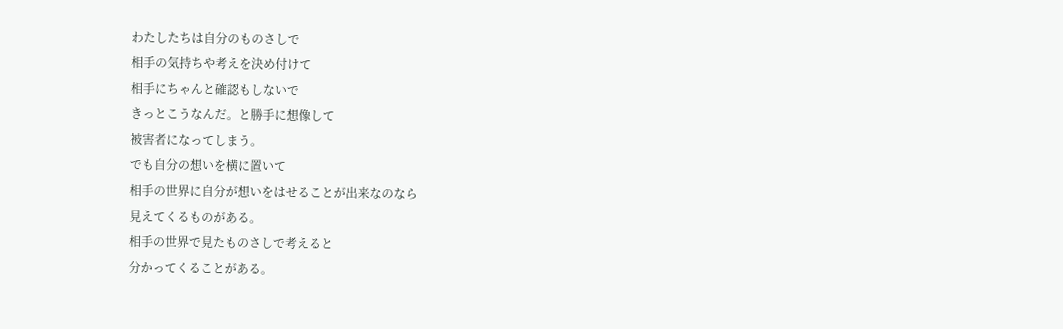わたしたちは自分のものさしで
相手の気持ちや考えを決め付けて
相手にちゃんと確認もしないで
きっとこうなんだ。と勝手に想像して
被害者になってしまう。
でも自分の想いを横に置いて
相手の世界に自分が想いをはせることが出来なのなら
見えてくるものがある。
相手の世界で見たものさしで考えると
分かってくることがある。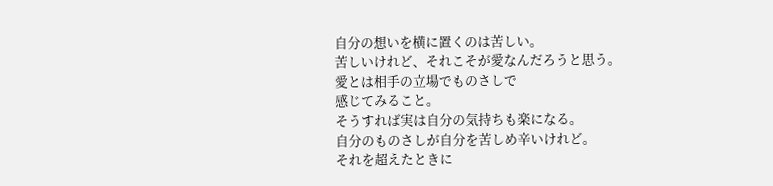自分の想いを横に置くのは苦しい。
苦しいけれど、それこそが愛なんだろうと思う。
愛とは相手の立場でものさしで
感じてみること。
そうすれば実は自分の気持ちも楽になる。
自分のものさしが自分を苦しめ辛いけれど。
それを超えたときに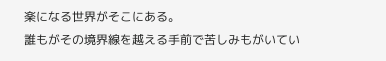楽になる世界がそこにある。
誰もがその境界線を越える手前で苦しみもがいてい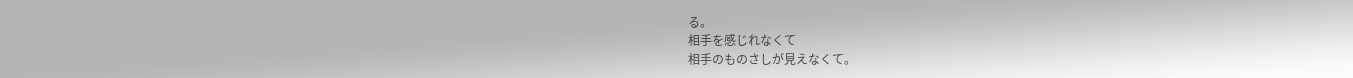る。
相手を感じれなくて
相手のものさしが見えなくて。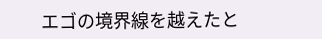エゴの境界線を越えたと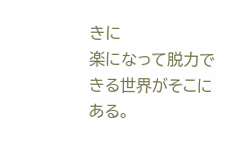きに
楽になって脱力できる世界がそこにある。